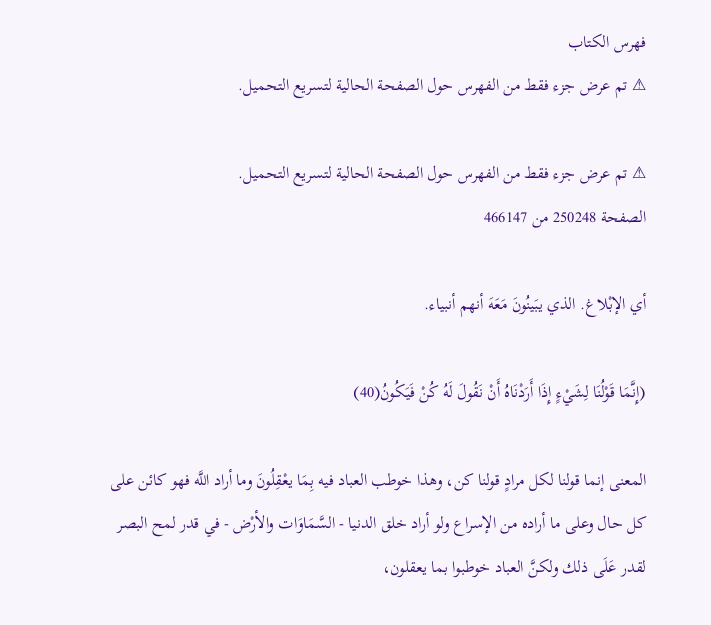فهرس الكتاب
⚠ تم عرض جزء فقط من الفهرس حول الصفحة الحالية لتسريع التحميل.

⚠ تم عرض جزء فقط من الفهرس حول الصفحة الحالية لتسريع التحميل.
الصفحة 250248 من 466147

أي الإبْلاغ. الذي يبَينُونَ مَعَهَ أنهم أنبياء.

(إِنَّمَا قَوْلُنَا لِشَيْءٍ إِذَا أَرَدْنَاهُ أَنْ نَقُولَ لَهُ كُنْ فَيَكُونُ(40)

المعنى إنما قولنا لكل مرادٍ قولنا كن، وهذا خوطب العباد فيه بِمَا يعْقِلُونَ وما أراد اللَّه فهو كائن على كل حال وعلى ما أراده من الإسراع ولو أراد خلق الدنيا - السَّمَاوَات والأرْض - في قدر لمح البصر لقدر عَلَى ذلك ولكنَّ العباد خوطبوا بما يعقلون،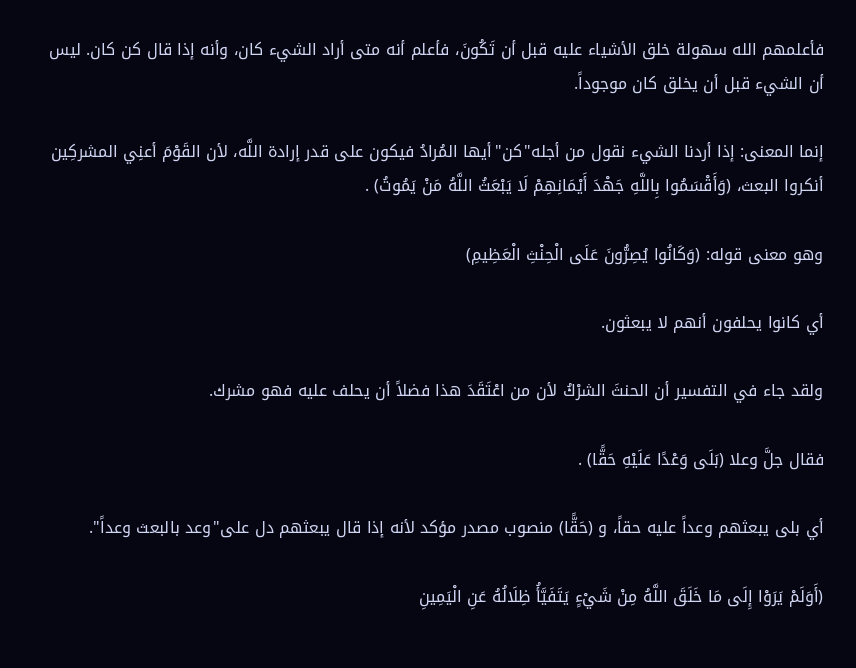فأعلمهم الله سهولة خلق الأشياء عليه قبل أن تَكُونَ، فأعلم أنه متى أراد الشيء كان، وأنه إذا قال كن كان. ليس أن الشيء قبل أن يخلق كان موجوداً.

إنما المعنى: إذا أردنا الشيء نقول من أجله"كن"أيها المُرادُ فيكون على قدر إرادة اللَّه، لأن القَوْمَ أعنِي المشركِين أنكروا البعث، (وَأَقْسَمُوا بِاللَّهِ جَهْدَ أَيْمَانِهِمْ لَا يَبْعَثُ اللَّهُ مَنْ يَمُوتُ) .

وهو معنى قوله: (وَكَانُوا يُصِرُّونَ عَلَى الْحِنْثِ الْعَظِيمِ)

أي كانوا يحلفون أنهم لا يبعثون.

ولقد جاء في التفسير أن الحنثَ الشرْكُ لأن من اعْتَقَدَ هذا فضلاً أن يحلف عليه فهو مشرك.

فقال جلَّ وعلا (بَلَى وَعْدًا عَلَيْهِ حَقًّا) .

أي بلى يبعثهم وعداً عليه حقاً، و (حَقًّا) منصوب مصدر مؤكد لأنه إذا قال يبعثهم دل على"وعد بالبعث وعداً".

(أَوَلَمْ يَرَوْا إِلَى مَا خَلَقَ اللَّهُ مِنْ شَيْءٍ يَتَفَيَّأُ ظِلَالُهُ عَنِ الْيَمِينِ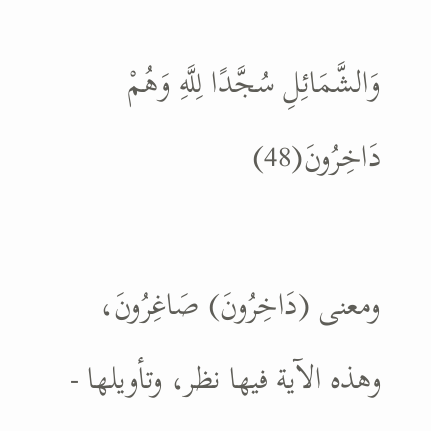وَالشَّمَائِلِ سُجَّدًا لِلَّهِ وَهُمْ دَاخِرُونَ(48)

ومعنى (دَاخِرُونَ) صَاغِرُونَ، وهذه الآية فيها نظر، وتأويلها -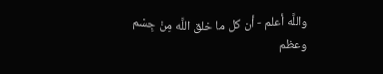واللَّه أعلم - أن كل ما خلق اللَّه مِنْ جِسْم وعظم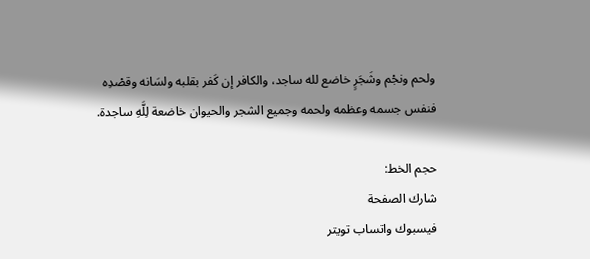ولحم ونجْم وشَجَرٍ خاضع لله ساجد، والكافر إن كَفر بقلبه ولسَانه وقصْدِه فنفس جسمه وعظمه ولحمه وجميع الشجر والحيوان خاضعة لِلَّهِ ساجدة.

حجم الخط:
شارك الصفحة
فيسبوك واتساب تويتر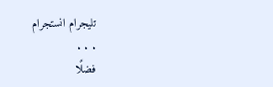تليجرام انستجرام
. . .
فضلًا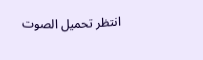انتظر تحميل الصوت